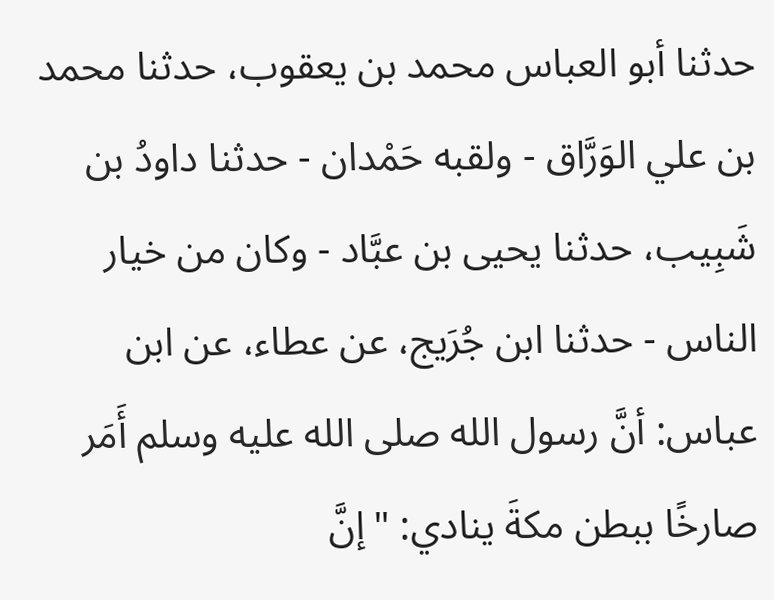حدثنا أبو العباس محمد بن يعقوب، حدثنا محمد بن علي الوَرَّاق - ولقبه حَمْدان - حدثنا داودُ بن شَبِيب، حدثنا يحيى بن عبَّاد - وكان من خيار الناس - حدثنا ابن جُرَيج، عن عطاء، عن ابن عباس: أنَّ رسول الله صلى الله عليه وسلم أَمَر صارخًا ببطن مكةَ ينادي: "إنَّ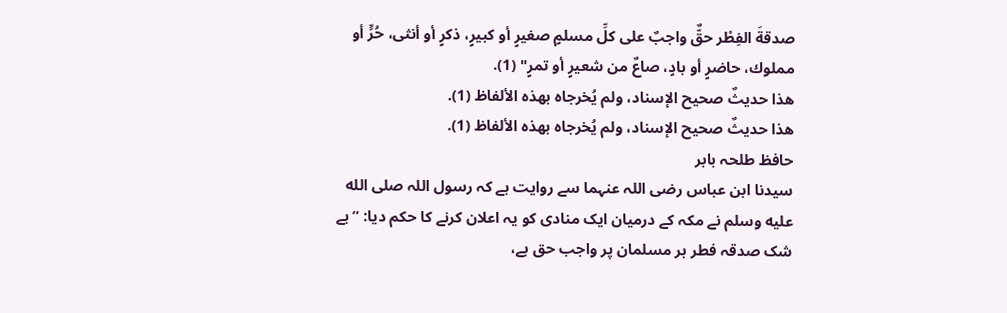صدقةَ الفِطْر حقٌّ واجبٌ على كلِّ مسلمٍ صغيرٍ أو كبيرٍ، ذكرٍ أو أنثى، حُرٍّ أو مملوك، حاضرٍ أو بادٍ، صاعٌ من شعيرٍ أو تمرٍ" (1).
هذا حديثٌ صحيح الإسناد، ولم يُخرجاه بهذه الألفاظ (1).
هذا حديثٌ صحيح الإسناد، ولم يُخرجاه بهذه الألفاظ (1).
حافظ طلحہ بابر
سیدنا ابن عباس رضی اللہ عنہما سے روایت ہے کہ رسول اللہ صلى الله عليه وسلم نے مکہ کے درمیان ایک منادی کو یہ اعلان کرنے کا حکم دیا: ”بے شک صدقہ فطر ہر مسلمان پر واجب حق ہے،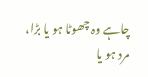چاہے وہ چھوٹا ہو یا بڑا، مرد ہو یا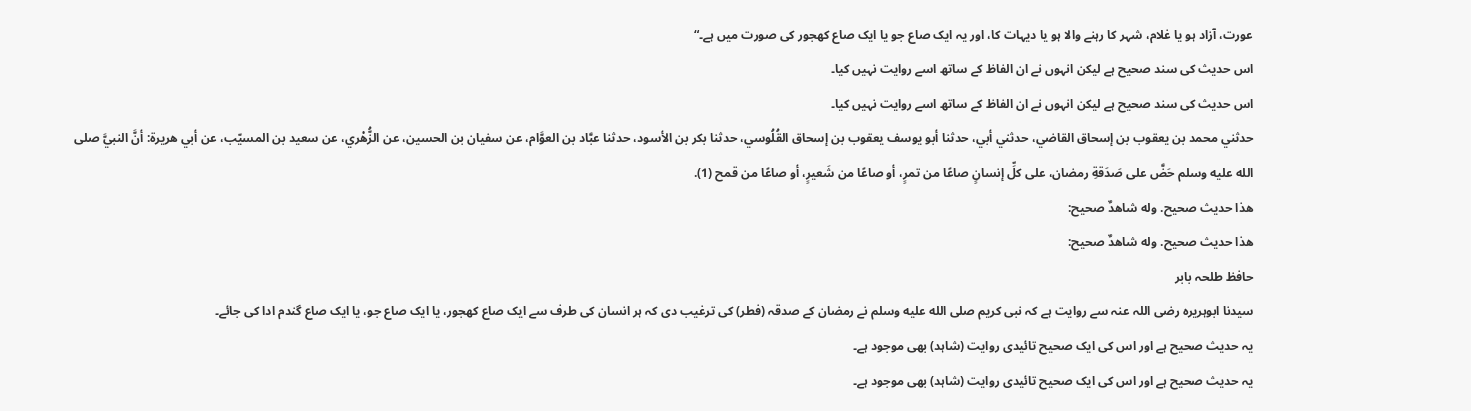عورت، آزاد ہو یا غلام، شہر کا رہنے والا ہو یا دیہات کا، اور یہ ایک صاع جو یا ایک صاع کھجور کی صورت میں ہے۔“
اس حدیث کی سند صحیح ہے لیکن انہوں نے ان الفاظ کے ساتھ اسے روایت نہیں کیا۔
اس حدیث کی سند صحیح ہے لیکن انہوں نے ان الفاظ کے ساتھ اسے روایت نہیں کیا۔
حدثني محمد بن يعقوب بن إسحاق القاضي، حدثني أبي، حدثنا أبو يوسف يعقوب بن إسحاق القُلُوسي، حدثنا بكر بن الأسود، حدثنا عبَّاد بن العوَّام، عن سفيان بن الحسين، عن الزُّهْري، عن سعيد بن المسيّب، عن أبي هريرة: أنَّ النبيَّ صلى الله عليه وسلم حَضَّ على صَدَقةِ رمضان، على كلِّ إنسانٍ صاعًا من تمرٍ، أو صاعًا من شَعيرٍ، أو صاعًا من قمح (1).
هذا حديث صحيح. وله شاهدٌ صحيح:
هذا حديث صحيح. وله شاهدٌ صحيح:
حافظ طلحہ بابر
سیدنا ابوہریرہ رضی اللہ عنہ سے روایت ہے کہ نبی کریم صلى الله عليه وسلم نے رمضان کے صدقہ (فطر) کی ترغیب دی کہ ہر انسان کی طرف سے ایک صاع کھجور، یا ایک صاع جو، یا ایک صاع گندم ادا کی جائے۔
یہ حدیث صحیح ہے اور اس کی ایک صحیح تائیدی روایت (شاہد) بھی موجود ہے۔
یہ حدیث صحیح ہے اور اس کی ایک صحیح تائیدی روایت (شاہد) بھی موجود ہے۔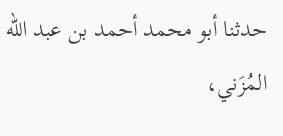حدثنا أبو محمد أحمد بن عبد الله المُزَني،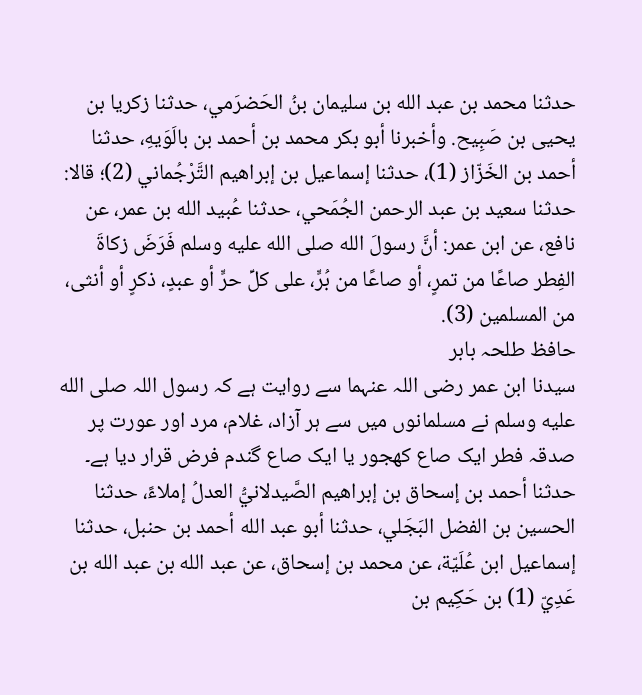حدثنا محمد بن عبد الله بن سليمان بنُ الحَضرَمي، حدثنا زكريا بن يحيى بن صَبِيح. وأخبرنا أبو بكر محمد بن أحمد بن بالَوَيهِ، حدثنا أحمد بن الخَزّاز (1)، حدثنا إسماعيل بن إبراهيم التَّرْجُماني (2)؛ قالا: حدثنا سعيد بن عبد الرحمن الجُمَحي، حدثنا عُبيد الله بن عمر، عن نافع، عن ابن عمر: أنَّ رسولَ الله صلى الله عليه وسلم فَرَضَ زكاةَ الفِطر صاعًا من تمرٍ، أو صاعًا من بُرٍّ، على كلِّ حرٍّ أو عبدٍ، ذكرٍ أو أنثى، من المسلمين (3).
حافظ طلحہ بابر
سیدنا ابن عمر رضی اللہ عنہما سے روایت ہے کہ رسول اللہ صلى الله عليه وسلم نے مسلمانوں میں سے ہر آزاد، غلام، مرد اور عورت پر صدقہ فطر ایک صاع کھجور یا ایک صاع گندم فرض قرار دیا ہے۔
حدثنا أحمد بن إسحاق بن إبراهيم الصَّيدلانيُّ العدلُ إملاءً، حدثنا الحسين بن الفضل البَجَلي، حدثنا أبو عبد الله أحمد بن حنبل، حدثنا إسماعيل ابن عُلَيّة، عن محمد بن إسحاق، عن عبد الله بن عبد الله بن عَدِيّ (1) بن حَكِيم بن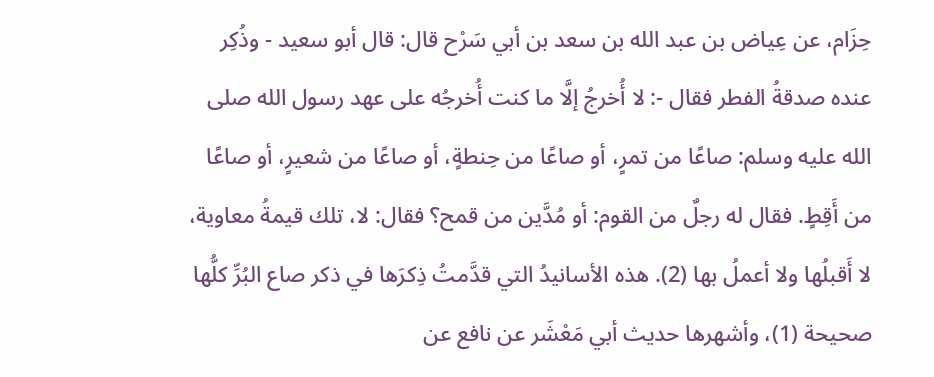حِزَام، عن عِياض بن عبد الله بن سعد بن أبي سَرْح قال: قال أبو سعيد - وذُكِر عنده صدقةُ الفطر فقال -: لا أُخرجُ إلَّا ما كنت أُخرجُه على عهد رسول الله صلى الله عليه وسلم: صاعًا من تمرٍ، أو صاعًا من حِنطةٍ، أو صاعًا من شعيرٍ، أو صاعًا من أَقِطٍ. فقال له رجلٌ من القوم: أو مُدَّين من قمح؟ فقال: لا، تلك قيمةُ معاوية، لا أَقبلُها ولا أعملُ بها (2). هذه الأسانيدُ التي قدَّمتُ ذِكرَها في ذكر صاع البُرِّ كلُّها صحيحة (1)، وأشهرها حديث أبي مَعْشَر عن نافع عن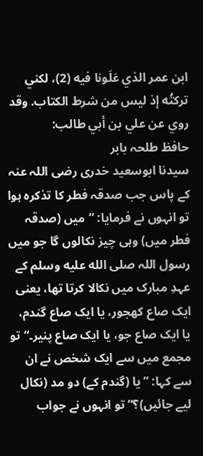ابن عمر الذي عَلَونا فيه (2)، لكني تركتُه إذ ليس من شرط الكتاب. وقد روي عن علي بن أبي طالب:
حافظ طلحہ بابر
سیدنا ابوسعید خدری رضی اللہ عنہ کے پاس جب صدقہ فطر کا تذکرہ ہوا تو انہوں نے فرمایا: ”میں (صدقہ فطر میں) وہی چیز نکالوں گا جو میں رسول اللہ صلى الله عليه وسلم کے عہدِ مبارک میں نکالا کرتا تھا، یعنی ایک صاع کھجور، یا ایک صاع گندم، یا ایک صاع جو، یا ایک صاع پنیر۔“ تو مجمع میں سے ایک شخص نے ان سے کہا: ”یا (گندم کے) دو مد (نکال لیے جائیں)؟“ تو انہوں نے جواب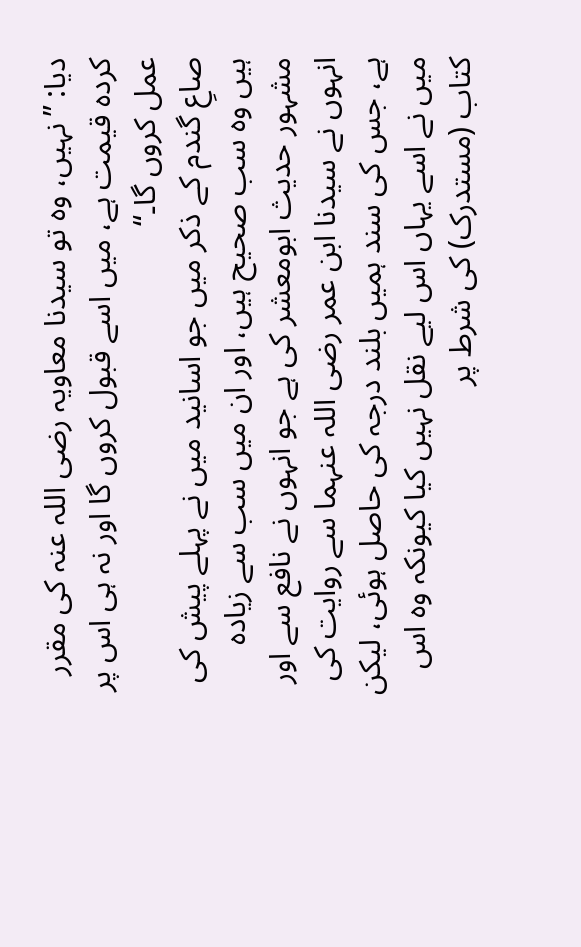دیا: ”نہیں، وہ تو سیدنا معاویہ رضی اللہ عنہ کی مقرر کردہ قیمت ہے، میں اسے قبول کروں گا اور نہ ہی اس پر عمل کروں گا۔“
صاعِ گندم کے ذکر میں جو اسانید میں نے پہلے پیش کی ہیں وہ سب صحیح ہیں، اور ان میں سب سے زیادہ مشہور حدیث ابومعشر کی ہے جو انہوں نے نافع سے اور انہوں نے سیدنا ابن عمر رضی اللہ عنہما سے روایت کی ہے، جس کی سند ہمیں بلند درجہ کی حاصل ہوئی، لیکن میں نے اسے یہاں اس لیے نقل نہیں کیا کیونکہ وہ اس کتاب (مستدرک) کی شرط پر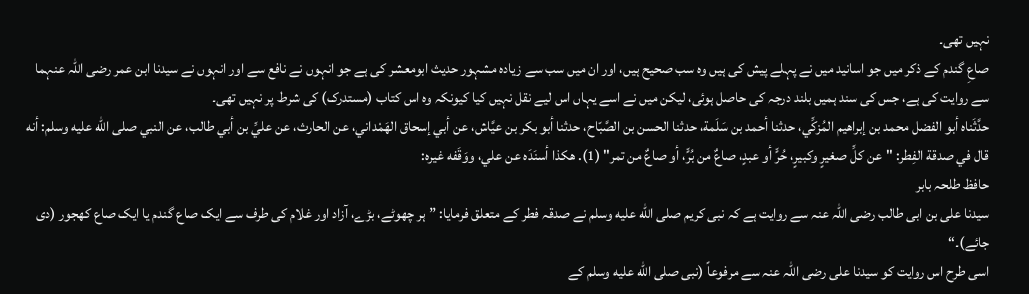نہیں تھی۔
صاعِ گندم کے ذکر میں جو اسانید میں نے پہلے پیش کی ہیں وہ سب صحیح ہیں، اور ان میں سب سے زیادہ مشہور حدیث ابومعشر کی ہے جو انہوں نے نافع سے اور انہوں نے سیدنا ابن عمر رضی اللہ عنہما سے روایت کی ہے، جس کی سند ہمیں بلند درجہ کی حاصل ہوئی، لیکن میں نے اسے یہاں اس لیے نقل نہیں کیا کیونکہ وہ اس کتاب (مستدرک) کی شرط پر نہیں تھی۔
حدَّثَناه أبو الفضل محمد بن إبراهيم المُزكِّي، حدثنا أحمد بن سَلَمة، حدثنا الحسن بن الصَّبّاح، حدثنا أبو بكر بن عيَّاش، عن أبي إسحاق الهَمْداني، عن الحارث، عن عليِّ بن أبي طالب، عن النبي صلى الله عليه وسلم: أنه قال في صدقة الفِطر: "عن كلِّ صغيرٍ وكبيرٍ، حُرٍّ أو عبدٍ، صاعٌ من بُرٍّ، أو صاعٌ من تمر" (1). هكذا أسنَدَه عن علي، ووَقَفه غيره:
حافظ طلحہ بابر
سیدنا علی بن ابی طالب رضی اللہ عنہ سے روایت ہے کہ نبی کریم صلى الله عليه وسلم نے صدقہ فطر کے متعلق فرمایا: ”ہر چھوٹے، بڑے، آزاد اور غلام کی طرف سے ایک صاع گندم یا ایک صاع کھجور (دی جائے)۔“
اسی طرح اس روایت کو سیدنا علی رضی اللہ عنہ سے مرفوعاً (نبی صلى الله عليه وسلم کے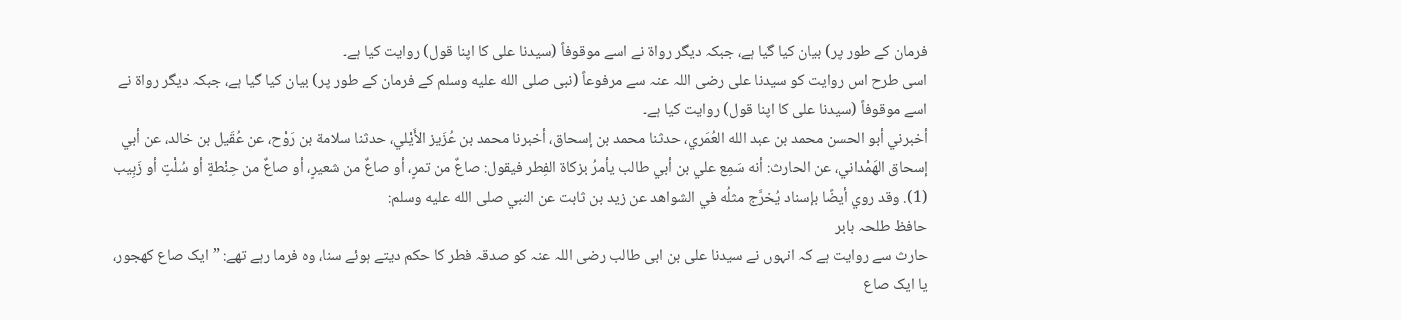فرمان کے طور پر) بیان کیا گیا ہے، جبکہ دیگر رواۃ نے اسے موقوفاً (سیدنا علی کا اپنا قول) روایت کیا ہے۔
اسی طرح اس روایت کو سیدنا علی رضی اللہ عنہ سے مرفوعاً (نبی صلى الله عليه وسلم کے فرمان کے طور پر) بیان کیا گیا ہے، جبکہ دیگر رواۃ نے اسے موقوفاً (سیدنا علی کا اپنا قول) روایت کیا ہے۔
أخبرني أبو الحسن محمد بن عبد الله العُمَري، حدثنا محمد بن إسحاق، أخبرنا محمد بن عُزَيز الأَيْلي، حدثنا سلامة بن رَوْح، عن عُقَيل بن خالد، عن أبي إسحاق الهَمْداني، عن الحارث: أنه سَمِع علي بن أبي طالب يأمرُ بزكاة الفِطر فيقول: صاعٌ من تمرٍ، أو صاعٌ من شعيرٍ، أو صاعٌ من حِنْطةٍ أو سُلْتٍ أو زَبِيب (1). وقد روي أيضًا بإسناد يُخرَّج مثلُه في الشواهد عن زيد بن ثابت عن النبي صلى الله عليه وسلم:
حافظ طلحہ بابر
حارث سے روایت ہے کہ انہوں نے سیدنا علی بن ابی طالب رضی اللہ عنہ کو صدقہ فطر کا حکم دیتے ہوئے سنا، وہ فرما رہے تھے: ”ایک صاع کھجور، یا ایک صاع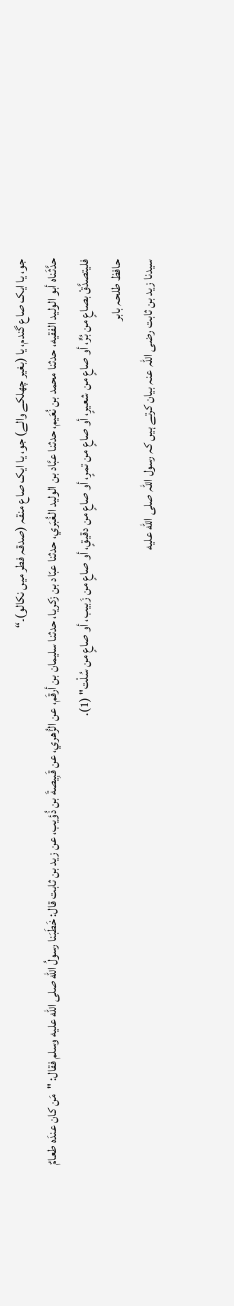جو، یا ایک صاع گندم، یا (بغیر چھلکے والے) جو، یا ایک صاع منقہ (صدقہ فطر میں نکالو)۔“
حدَّثَناه أبو الوليد الفقيه، حدثنا محمد بن نُعَيم، حدثنا عبَّاد بن الوليد الغُبَري، حدثنا عبّاد بن زكريا، حدثنا سليمان بن أرقَم، عن الزُّهري، عن قَبِيصةَ بن ذُؤيب، عن زيد بن ثابت قال: خَطَبَنا رسولُ الله صلى الله عليه وسلم فقال: "مَن كان عندَه طعامٌ فليتصدَّقْ بصاعٍ من بُرٍّ، أو صاعٍ من شعيرٍ، أو صاعٍ من تمرٍ، أو صاعٍ من دقيقٍ، أو صاعٍ من زَبيب، أو صاعٍ من سُلْت" (1).
حافظ طلحہ بابر
سیدنا زید بن ثابت رضی اللہ عنہ بیان کرتے ہیں کہ رسول اللہ صلى الله عليه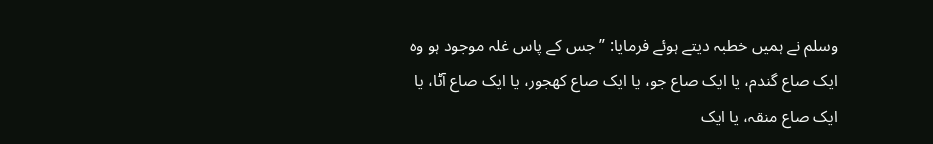وسلم نے ہمیں خطبہ دیتے ہوئے فرمایا: ”جس کے پاس غلہ موجود ہو وہ ایک صاع گندم، یا ایک صاع جو، یا ایک صاع کھجور، یا ایک صاع آٹا، یا ایک صاع منقہ، یا ایک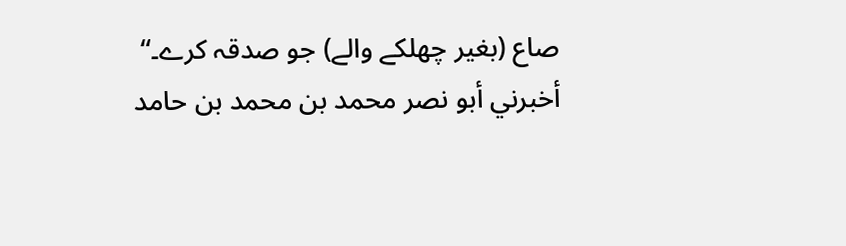صاع (بغیر چھلکے والے) جو صدقہ کرے۔“
أخبرني أبو نصر محمد بن محمد بن حامد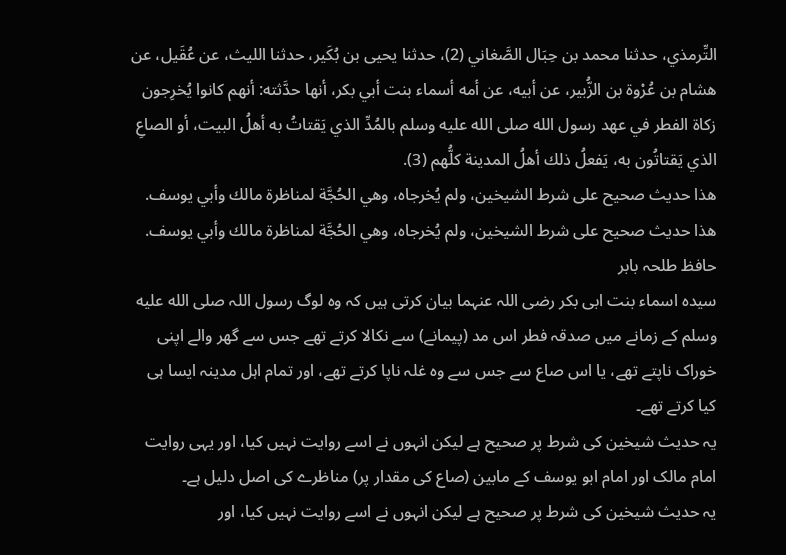التِّرمذي، حدثنا محمد بن حِبَال الصَّغاني (2)، حدثنا يحيى بن بُكَير، حدثنا الليث، عن عُقَيل، عن هشام بن عُرْوة بن الزُّبير، عن أبيه، عن أمه أسماء بنت أبي بكر، أنها حدَّثته: أنهم كانوا يُخرِجون زكاة الفطر في عهد رسول الله صلى الله عليه وسلم بالمُدِّ الذي يَقتاتُ به أهلُ البيت، أو الصاعِ الذي يَقتاتُون به، يَفعلُ ذلك أهلُ المدينة كلُّهم (3).
هذا حديث صحيح على شرط الشيخين، ولم يُخرجاه، وهي الحُجَّة لمناظرة مالك وأبي يوسف.
هذا حديث صحيح على شرط الشيخين، ولم يُخرجاه، وهي الحُجَّة لمناظرة مالك وأبي يوسف.
حافظ طلحہ بابر
سیدہ اسماء بنت ابی بکر رضی اللہ عنہما بیان کرتی ہیں کہ وہ لوگ رسول اللہ صلى الله عليه وسلم کے زمانے میں صدقہ فطر اس مد (پیمانے) سے نکالا کرتے تھے جس سے گھر والے اپنی خوراک ناپتے تھے، یا اس صاع سے جس سے وہ غلہ ناپا کرتے تھے، اور تمام اہل مدینہ ایسا ہی کیا کرتے تھے۔
یہ حدیث شیخین کی شرط پر صحیح ہے لیکن انہوں نے اسے روایت نہیں کیا، اور یہی روایت امام مالک اور امام ابو یوسف کے مابین (صاع کی مقدار پر) مناظرے کی اصل دلیل ہے۔
یہ حدیث شیخین کی شرط پر صحیح ہے لیکن انہوں نے اسے روایت نہیں کیا، اور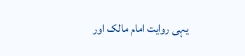یہی روایت امام مالک اور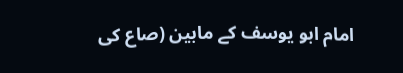امام ابو یوسف کے مابین (صاع کی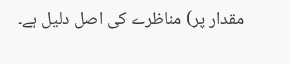مقدار پر) مناظرے کی اصل دلیل ہے۔